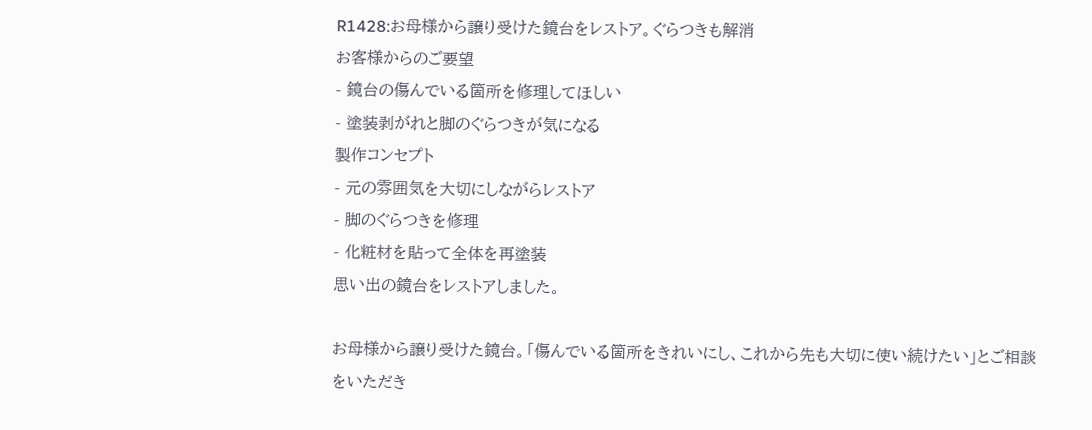R1428:お母様から譲り受けた鏡台をレストア。ぐらつきも解消
お客様からのご要望
- 鏡台の傷んでいる箇所を修理してほしい
- 塗装剥がれと脚のぐらつきが気になる
製作コンセプト
- 元の雰囲気を大切にしながらレストア
- 脚のぐらつきを修理
- 化粧材を貼って全体を再塗装
思い出の鏡台をレストアしました。

お母様から譲り受けた鏡台。「傷んでいる箇所をきれいにし、これから先も大切に使い続けたい」とご相談をいただき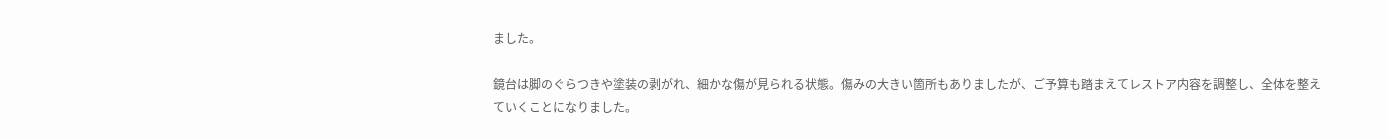ました。

鏡台は脚のぐらつきや塗装の剥がれ、細かな傷が見られる状態。傷みの大きい箇所もありましたが、ご予算も踏まえてレストア内容を調整し、全体を整えていくことになりました。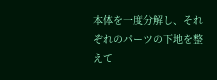本体を一度分解し、それぞれのパーツの下地を整えて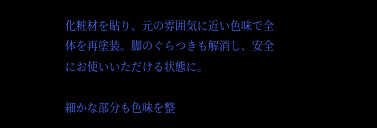化粧材を貼り、元の雰囲気に近い色味で全体を再塗装。脚のぐらつきも解消し、安全にお使いいただける状態に。

細かな部分も色味を整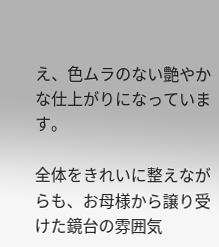え、色ムラのない艶やかな仕上がりになっています。

全体をきれいに整えながらも、お母様から譲り受けた鏡台の雰囲気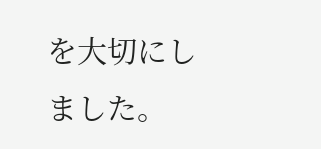を大切にしました。